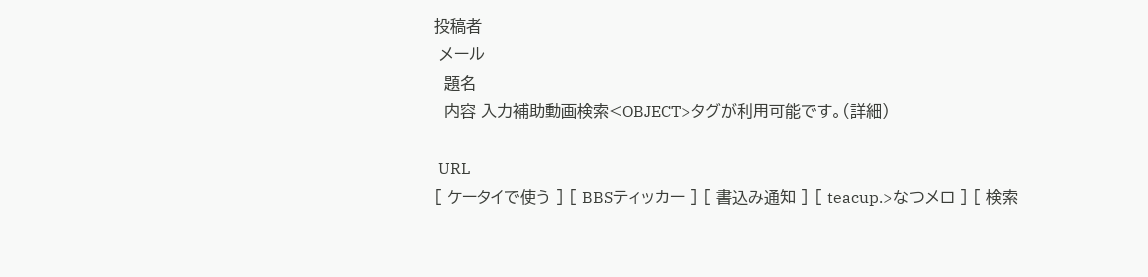投稿者
 メール
  題名
  内容 入力補助動画検索<OBJECT>タグが利用可能です。(詳細)

 URL
[ ケータイで使う ] [ BBSティッカー ] [ 書込み通知 ] [ teacup.>なつメロ ] [ 検索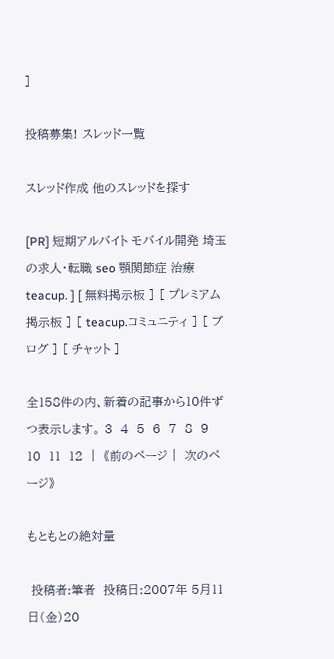]

投稿募集! スレッド一覧

スレッド作成 他のスレッドを探す

[PR] 短期アルバイト モバイル開発 埼玉の求人・転職 seo 顎関節症 治療
teacup. ] [ 無料掲示板 ] [ プレミアム掲示板 ] [ teacup.コミュニティ ] [ ブログ ] [ チャット ]

全158件の内、新着の記事から10件ずつ表示します。 3  4  5  6  7  8  9  10  11  12  |  《前のページ |  次のページ》

もともとの絶対量

 投稿者:筆者  投稿日:2007年 5月11日(金)20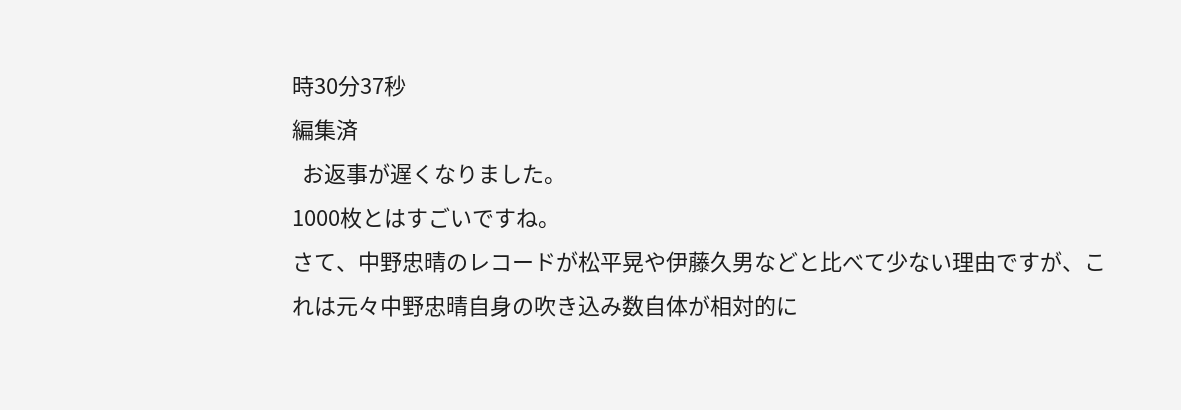時30分37秒
編集済
  お返事が遅くなりました。
1000枚とはすごいですね。
さて、中野忠晴のレコードが松平晃や伊藤久男などと比べて少ない理由ですが、これは元々中野忠晴自身の吹き込み数自体が相対的に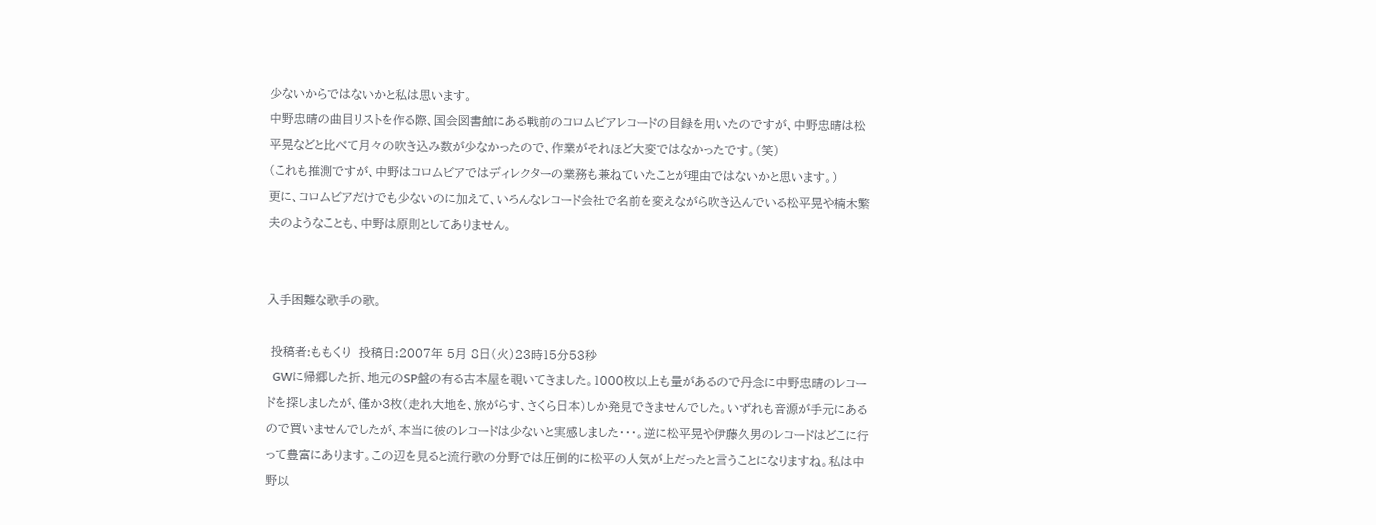少ないからではないかと私は思います。
中野忠晴の曲目リストを作る際、国会図書館にある戦前のコロムビアレコードの目録を用いたのですが、中野忠晴は松平晃などと比べて月々の吹き込み数が少なかったので、作業がそれほど大変ではなかったです。(笑)
(これも推測ですが、中野はコロムビアではディレクターの業務も兼ねていたことが理由ではないかと思います。)
更に、コロムビアだけでも少ないのに加えて、いろんなレコード会社で名前を変えながら吹き込んでいる松平晃や楠木繁夫のようなことも、中野は原則としてありません。


入手困難な歌手の歌。

 投稿者:ももくり  投稿日:2007年 5月 8日(火)23時15分53秒
  GWに帰郷した折、地元のSP盤の有る古本屋を覗いてきました。1000枚以上も量があるので丹念に中野忠晴のレコードを探しましたが、僅か3枚(走れ大地を、旅がらす、さくら日本)しか発見できませんでした。いずれも音源が手元にあるので買いませんでしたが、本当に彼のレコードは少ないと実感しました・・・。逆に松平晃や伊藤久男のレコードはどこに行って豊富にあります。この辺を見ると流行歌の分野では圧倒的に松平の人気が上だったと言うことになりますね。私は中野以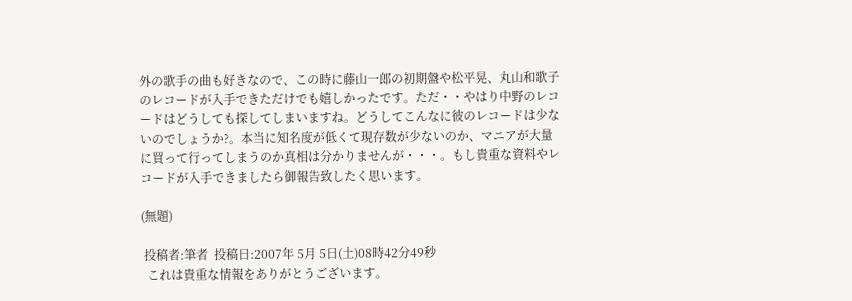外の歌手の曲も好きなので、この時に藤山一郎の初期盤や松平晃、丸山和歌子のレコードが入手できただけでも嬉しかったです。ただ・・やはり中野のレコードはどうしても探してしまいますね。どうしてこんなに彼のレコードは少ないのでしょうか?。本当に知名度が低くて現存数が少ないのか、マニアが大量に買って行ってしまうのか真相は分かりませんが・・・。もし貴重な資料やレコードが入手できましたら御報告致したく思います。

(無題)

 投稿者:筆者  投稿日:2007年 5月 5日(土)08時42分49秒
  これは貴重な情報をありがとうございます。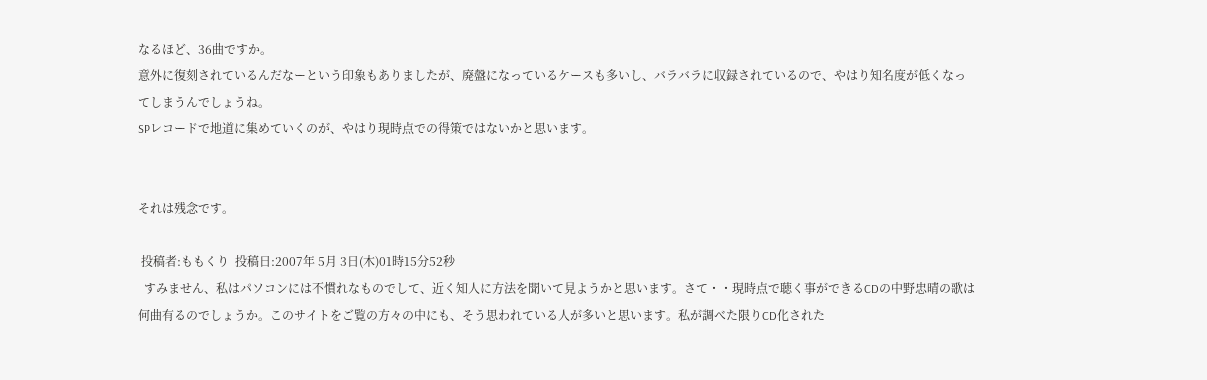なるほど、36曲ですか。
意外に復刻されているんだなーという印象もありましたが、廃盤になっているケースも多いし、バラバラに収録されているので、やはり知名度が低くなってしまうんでしょうね。
SPレコードで地道に集めていくのが、やはり現時点での得策ではないかと思います。


それは残念です。

 投稿者:ももくり  投稿日:2007年 5月 3日(木)01時15分52秒
  すみません、私はパソコンには不慣れなものでして、近く知人に方法を聞いて見ようかと思います。さて・・現時点で聴く事ができるCDの中野忠晴の歌は何曲有るのでしょうか。このサイトをご覧の方々の中にも、そう思われている人が多いと思います。私が調べた限りCD化された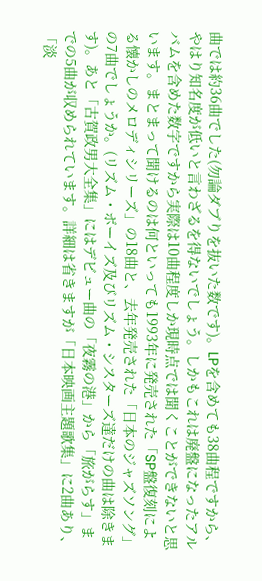曲では約36曲でした(勿論ダブりを抜いた数です)。LPを含めても38曲程ですから、やはり知名度が低いと言わざるを得ないでしょう。しかもこれは廃盤になったアルバムを含めた数字ですから実際は10曲程度しか現時点では聞くことができないと思います。まとまって聞けるのは何といっても1993年に発売された「SP盤復刻による懐かしのメロディシリーズ」の18曲と、去年発売された「日本のジャズソング」の7曲でしょうか。(リズム・ボーイズ及びリズム・シスターズ達だけの曲は除きます)。あと「古賀政男大全集」にはデビュー曲の「夜霧の港」から「旅がらす」までの5曲が収められています。詳細は省きますが「日本映画主題歌集」に2曲あり、「淡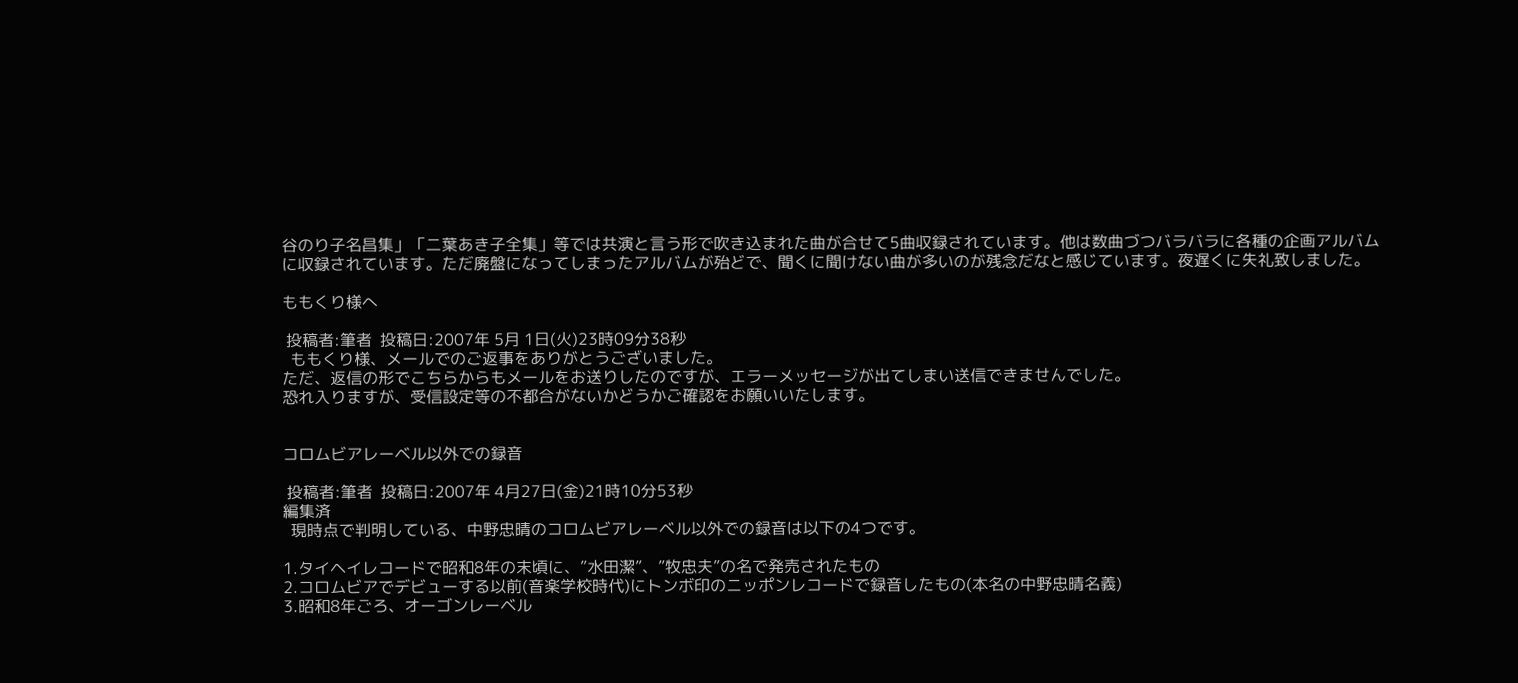谷のり子名昌集」「二葉あき子全集」等では共演と言う形で吹き込まれた曲が合せて5曲収録されています。他は数曲づつバラバラに各種の企画アルバムに収録されています。ただ廃盤になってしまったアルバムが殆どで、聞くに聞けない曲が多いのが残念だなと感じています。夜遅くに失礼致しました。

ももくり様へ

 投稿者:筆者  投稿日:2007年 5月 1日(火)23時09分38秒
  ももくり様、メールでのご返事をありがとうございました。
ただ、返信の形でこちらからもメールをお送りしたのですが、エラーメッセージが出てしまい送信できませんでした。
恐れ入りますが、受信設定等の不都合がないかどうかご確認をお願いいたします。


コロムビアレーベル以外での録音

 投稿者:筆者  投稿日:2007年 4月27日(金)21時10分53秒
編集済
  現時点で判明している、中野忠晴のコロムビアレーベル以外での録音は以下の4つです。

1.タイヘイレコードで昭和8年の末頃に、”水田潔”、”牧忠夫”の名で発売されたもの
2.コロムビアでデビューする以前(音楽学校時代)にトンボ印のニッポンレコードで録音したもの(本名の中野忠晴名義)
3.昭和8年ごろ、オーゴンレーベル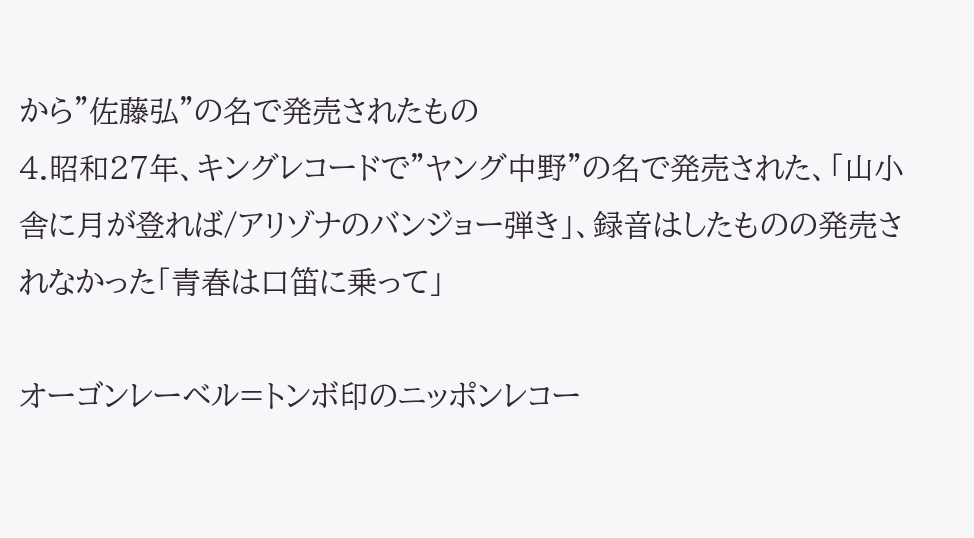から”佐藤弘”の名で発売されたもの
4.昭和27年、キングレコードで”ヤング中野”の名で発売された、「山小舎に月が登れば/アリゾナのバンジョー弾き」、録音はしたものの発売されなかった「青春は口笛に乗って」

オーゴンレーベル=トンボ印のニッポンレコー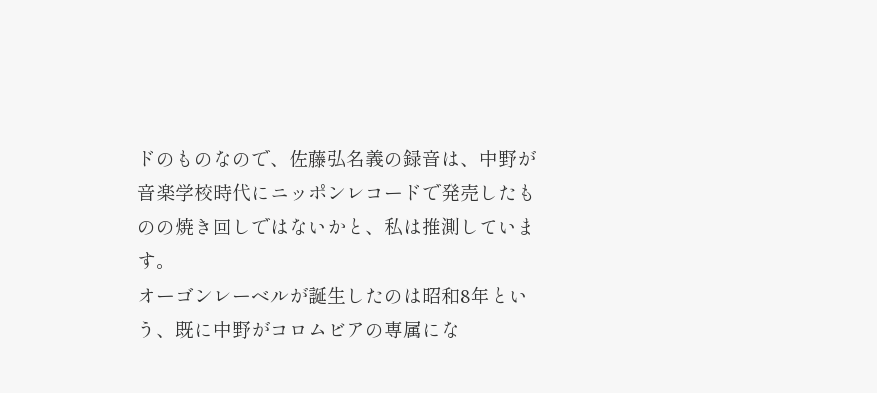ドのものなので、佐藤弘名義の録音は、中野が音楽学校時代にニッポンレコードで発売したものの焼き回しではないかと、私は推測しています。
オーゴンレーベルが誕生したのは昭和8年という、既に中野がコロムビアの専属にな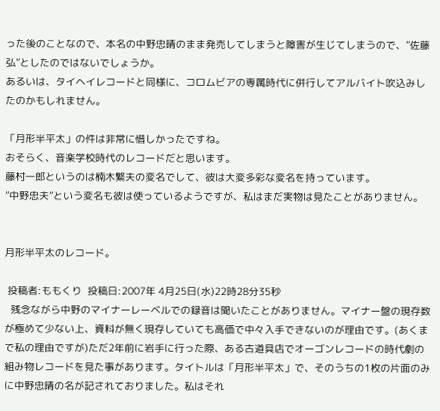った後のことなので、本名の中野忠晴のまま発売してしまうと障害が生じてしまうので、”佐藤弘”としたのではないでしょうか。
あるいは、タイヘイレコードと同様に、コロムビアの専属時代に併行してアルバイト吹込みしたのかもしれません。

「月形半平太」の件は非常に惜しかったですね。
おそらく、音楽学校時代のレコードだと思います。
藤村一郎というのは楠木繁夫の変名でして、彼は大変多彩な変名を持っています。
”中野忠夫”という変名も彼は使っているようですが、私はまだ実物は見たことがありません。


月形半平太のレコード。

 投稿者:ももくり  投稿日:2007年 4月25日(水)22時28分35秒
  残念ながら中野のマイナーレーベルでの録音は聞いたことがありません。マイナー盤の現存数が極めて少ない上、資料が無く現存していても高価で中々入手できないのが理由です。(あくまで私の理由ですが)ただ2年前に岩手に行った際、ある古道具店でオーゴンレコードの時代劇の組み物レコードを見た事があります。タイトルは「月形半平太」で、そのうちの1枚の片面のみに中野忠晴の名が記されておりました。私はそれ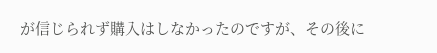が信じられず購入はしなかったのですが、その後に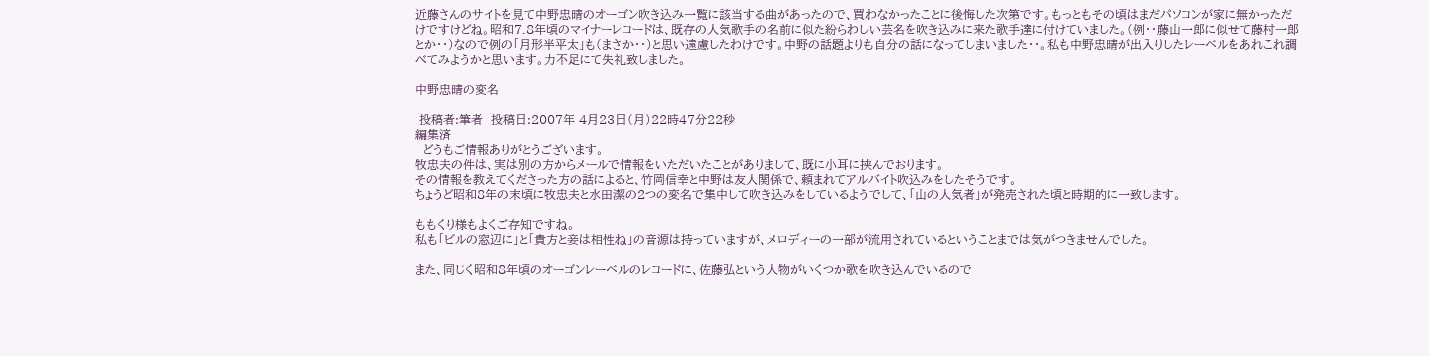近藤さんのサイトを見て中野忠晴のオーゴン吹き込み一覧に該当する曲があったので、買わなかったことに後悔した次第です。もっともその頃はまだパソコンが家に無かっただけですけどね。昭和7.8年頃のマイナーレコードは、既存の人気歌手の名前に似た紛らわしい芸名を吹き込みに来た歌手達に付けていました。(例・・藤山一郎に似せて藤村一郎とか・・)なので例の「月形半平太」も(まさか・・)と思い遠慮したわけです。中野の話題よりも自分の話になってしまいました・・。私も中野忠晴が出入りしたレーベルをあれこれ調べてみようかと思います。力不足にて失礼致しました。

中野忠晴の変名

 投稿者:筆者  投稿日:2007年 4月23日(月)22時47分22秒
編集済
  どうもご情報ありがとうございます。
牧忠夫の件は、実は別の方からメールで情報をいただいたことがありまして、既に小耳に挟んでおります。
その情報を教えてくださった方の話によると、竹岡信幸と中野は友人関係で、頼まれてアルバイト吹込みをしたそうです。
ちょうど昭和8年の末頃に牧忠夫と水田潔の2つの変名で集中して吹き込みをしているようでして、「山の人気者」が発売された頃と時期的に一致します。

ももくり様もよくご存知ですね。
私も「ビルの窓辺に」と「貴方と妾は相性ね」の音源は持っていますが、メロディーの一部が流用されているということまでは気がつきませんでした。

また、同じく昭和8年頃のオーゴンレーベルのレコードに、佐藤弘という人物がいくつか歌を吹き込んでいるので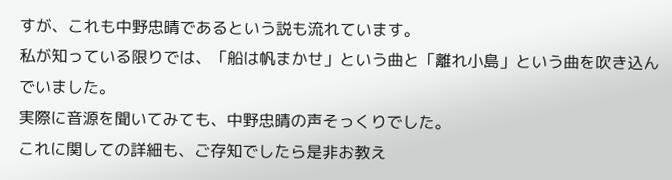すが、これも中野忠晴であるという説も流れています。
私が知っている限りでは、「船は帆まかせ」という曲と「離れ小島」という曲を吹き込んでいました。
実際に音源を聞いてみても、中野忠晴の声そっくりでした。
これに関しての詳細も、ご存知でしたら是非お教え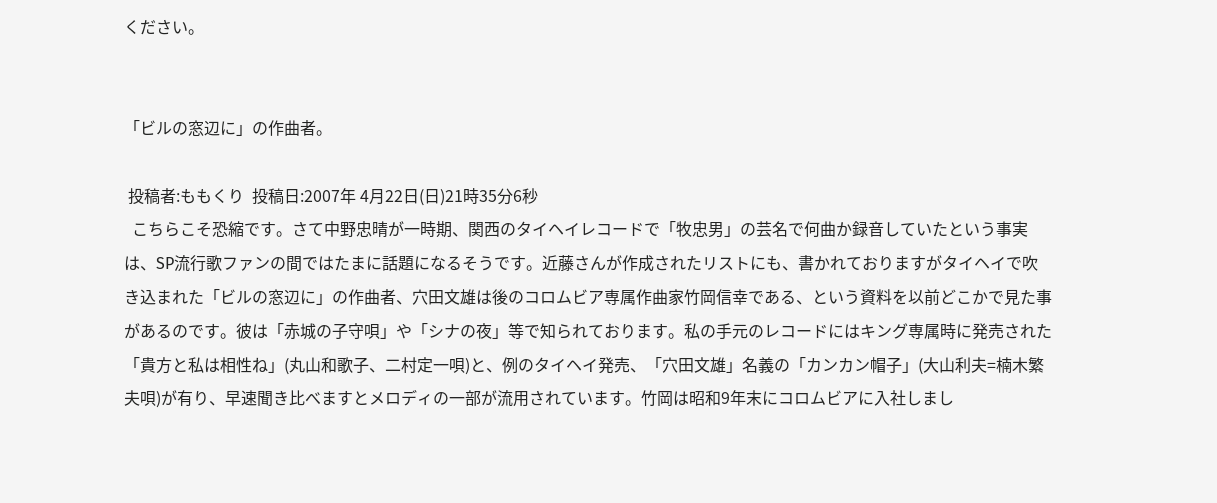ください。


「ビルの窓辺に」の作曲者。

 投稿者:ももくり  投稿日:2007年 4月22日(日)21時35分6秒
  こちらこそ恐縮です。さて中野忠晴が一時期、関西のタイヘイレコードで「牧忠男」の芸名で何曲か録音していたという事実は、SP流行歌ファンの間ではたまに話題になるそうです。近藤さんが作成されたリストにも、書かれておりますがタイヘイで吹き込まれた「ビルの窓辺に」の作曲者、穴田文雄は後のコロムビア専属作曲家竹岡信幸である、という資料を以前どこかで見た事があるのです。彼は「赤城の子守唄」や「シナの夜」等で知られております。私の手元のレコードにはキング専属時に発売された「貴方と私は相性ね」(丸山和歌子、二村定一唄)と、例のタイヘイ発売、「穴田文雄」名義の「カンカン帽子」(大山利夫=楠木繁夫唄)が有り、早速聞き比べますとメロディの一部が流用されています。竹岡は昭和9年末にコロムビアに入社しまし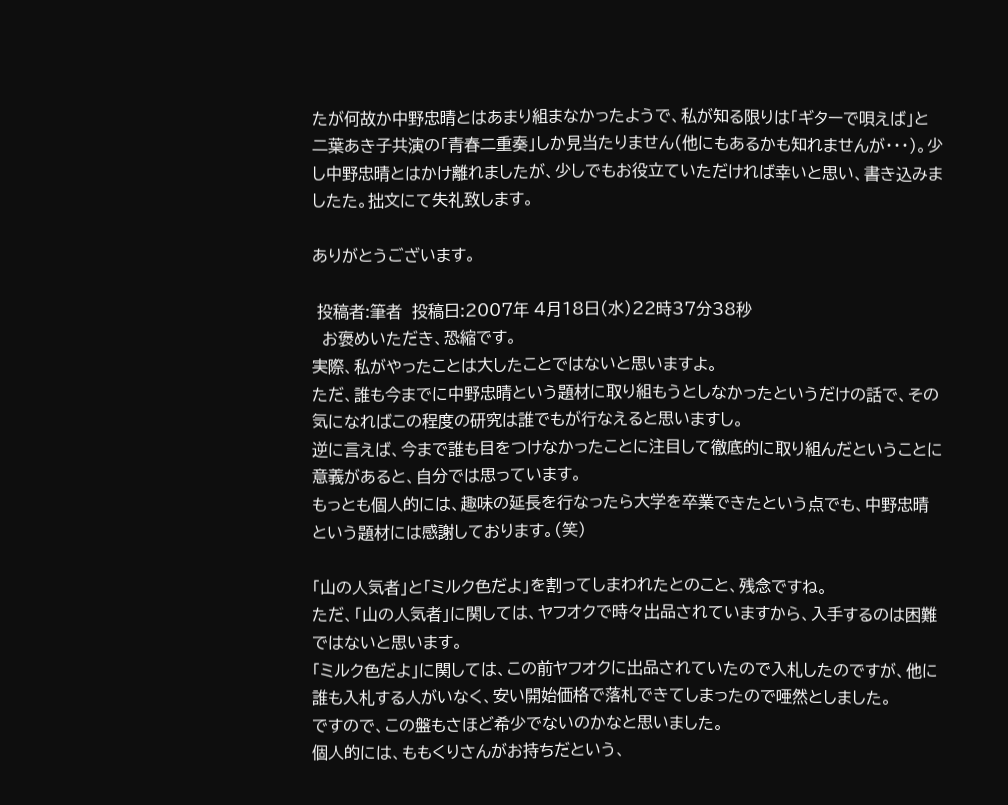たが何故か中野忠晴とはあまり組まなかったようで、私が知る限りは「ギターで唄えば」と二葉あき子共演の「青春二重奏」しか見当たりません(他にもあるかも知れませんが・・・)。少し中野忠晴とはかけ離れましたが、少しでもお役立ていただければ幸いと思い、書き込みましたた。拙文にて失礼致します。

ありがとうございます。

 投稿者:筆者  投稿日:2007年 4月18日(水)22時37分38秒
  お褒めいただき、恐縮です。
実際、私がやったことは大したことではないと思いますよ。
ただ、誰も今までに中野忠晴という題材に取り組もうとしなかったというだけの話で、その気になればこの程度の研究は誰でもが行なえると思いますし。
逆に言えば、今まで誰も目をつけなかったことに注目して徹底的に取り組んだということに意義があると、自分では思っています。
もっとも個人的には、趣味の延長を行なったら大学を卒業できたという点でも、中野忠晴という題材には感謝しております。(笑)

「山の人気者」と「ミルク色だよ」を割ってしまわれたとのこと、残念ですね。
ただ、「山の人気者」に関しては、ヤフオクで時々出品されていますから、入手するのは困難ではないと思います。
「ミルク色だよ」に関しては、この前ヤフオクに出品されていたので入札したのですが、他に誰も入札する人がいなく、安い開始価格で落札できてしまったので唖然としました。
ですので、この盤もさほど希少でないのかなと思いました。
個人的には、ももくりさんがお持ちだという、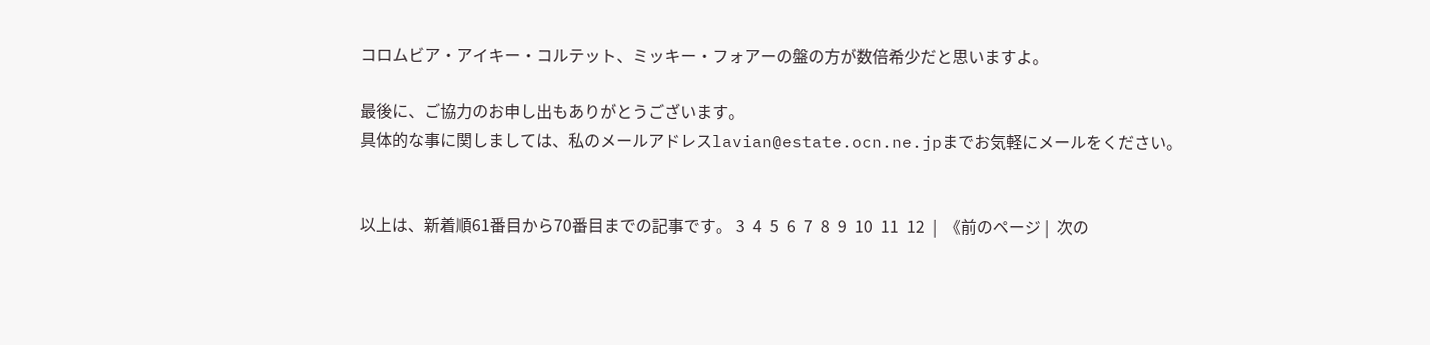コロムビア・アイキー・コルテット、ミッキー・フォアーの盤の方が数倍希少だと思いますよ。

最後に、ご協力のお申し出もありがとうございます。
具体的な事に関しましては、私のメールアドレスlavian@estate.ocn.ne.jpまでお気軽にメールをください。


以上は、新着順61番目から70番目までの記事です。 3  4  5  6  7  8  9  10  11  12  |  《前のページ |  次の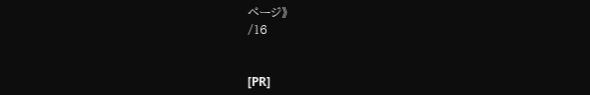ページ》
/16


[PR]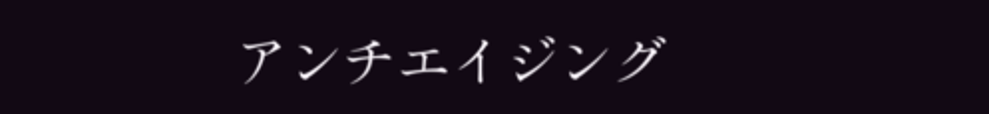アンチエイジング